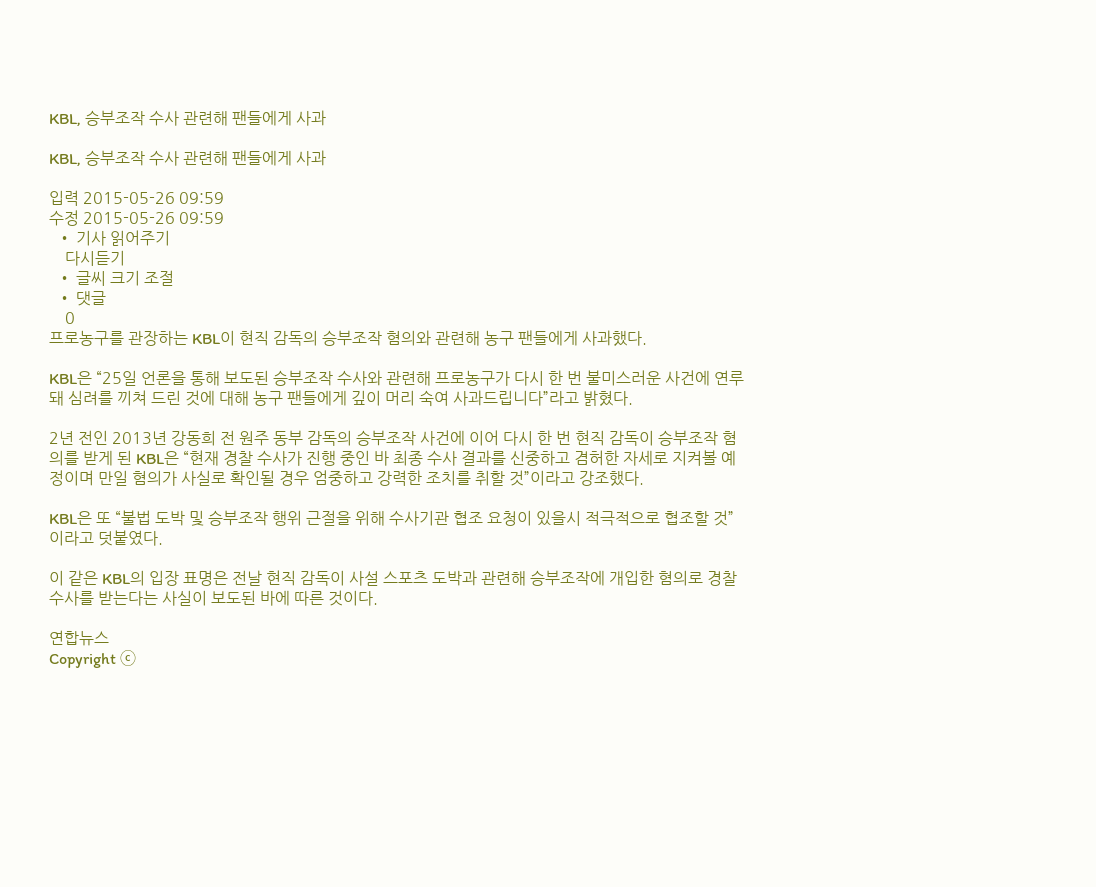KBL, 승부조작 수사 관련해 팬들에게 사과

KBL, 승부조작 수사 관련해 팬들에게 사과

입력 2015-05-26 09:59
수정 2015-05-26 09:59
  • 기사 읽어주기
    다시듣기
  • 글씨 크기 조절
  • 댓글
    0
프로농구를 관장하는 KBL이 현직 감독의 승부조작 혐의와 관련해 농구 팬들에게 사과했다.

KBL은 “25일 언론을 통해 보도된 승부조작 수사와 관련해 프로농구가 다시 한 번 불미스러운 사건에 연루돼 심려를 끼쳐 드린 것에 대해 농구 팬들에게 깊이 머리 숙여 사과드립니다”라고 밝혔다.

2년 전인 2013년 강동희 전 원주 동부 감독의 승부조작 사건에 이어 다시 한 번 현직 감독이 승부조작 혐의를 받게 된 KBL은 “현재 경찰 수사가 진행 중인 바 최종 수사 결과를 신중하고 겸허한 자세로 지켜볼 예정이며 만일 혐의가 사실로 확인될 경우 엄중하고 강력한 조치를 취할 것”이라고 강조했다.

KBL은 또 “불법 도박 및 승부조작 행위 근절을 위해 수사기관 협조 요청이 있을시 적극적으로 협조할 것”이라고 덧붙였다.

이 같은 KBL의 입장 표명은 전날 현직 감독이 사설 스포츠 도박과 관련해 승부조작에 개입한 혐의로 경찰 수사를 받는다는 사실이 보도된 바에 따른 것이다.

연합뉴스
Copyright ⓒ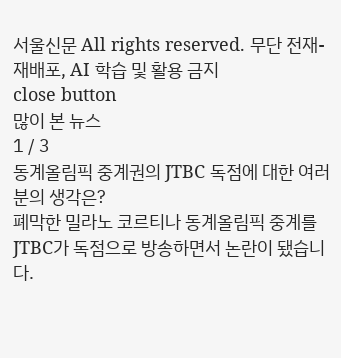서울신문 All rights reserved. 무단 전재-재배포, AI 학습 및 활용 금지
close button
많이 본 뉴스
1 / 3
동계올림픽 중계권의 JTBC 독점에 대한 여러분의 생각은?
폐막한 밀라노 코르티나 동계올림픽 중계를 JTBC가 독점으로 방송하면서 논란이 됐습니다.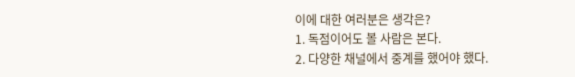이에 대한 여러분은 생각은?
1. 독점이어도 볼 사람은 본다.
2. 다양한 채널에서 중계를 했어야 했다.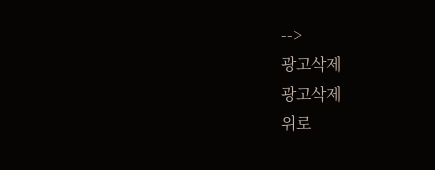-->
광고삭제
광고삭제
위로